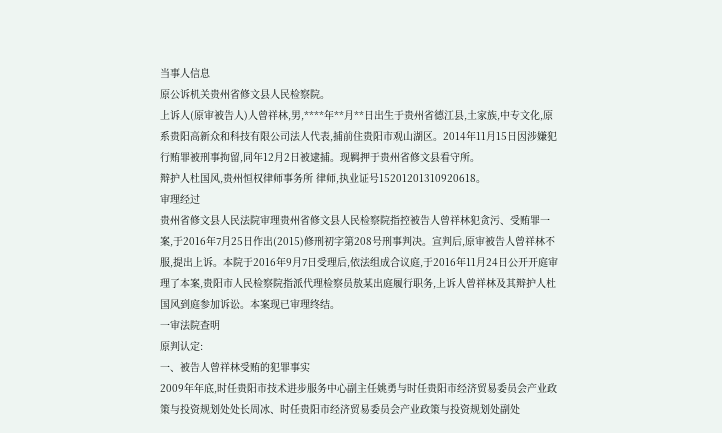当事人信息
原公诉机关贵州省修文县人民检察院。
上诉人(原审被告人)人曾祥林,男,****年**月**日出生于贵州省德江县,土家族,中专文化,原系贵阳高新众和科技有限公司法人代表,捕前住贵阳市观山湖区。2014年11月15日因涉嫌犯行贿罪被刑事拘留,同年12月2日被逮捕。现羁押于贵州省修文县看守所。
辩护人杜国风,贵州恒权律师事务所 律师,执业证号15201201310920618。
审理经过
贵州省修文县人民法院审理贵州省修文县人民检察院指控被告人曾祥林犯贪污、受贿罪一案,于2016年7月25日作出(2015)修刑初字第208号刑事判决。宣判后,原审被告人曾祥林不服,提出上诉。本院于2016年9月7日受理后,依法组成合议庭,于2016年11月24日公开开庭审理了本案,贵阳市人民检察院指派代理检察员敖某出庭履行职务,上诉人曾祥林及其辩护人杜国风到庭参加诉讼。本案现已审理终结。
一审法院查明
原判认定:
一、被告人曾祥林受贿的犯罪事实
2009年年底,时任贵阳市技术进步服务中心副主任姚勇与时任贵阳市经济贸易委员会产业政策与投资规划处处长周冰、时任贵阳市经济贸易委员会产业政策与投资规划处副处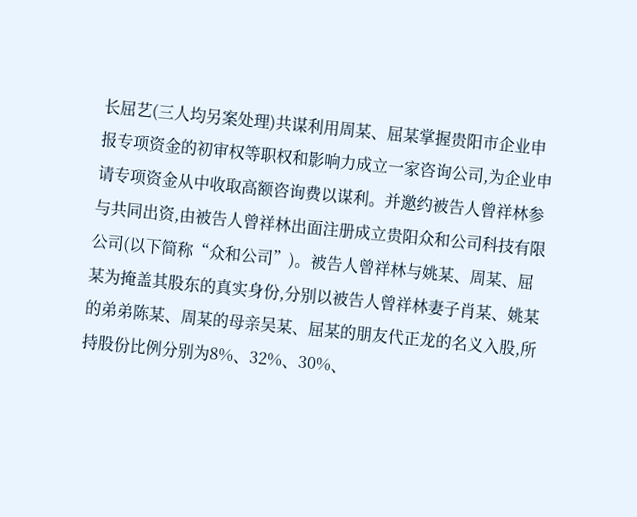长屈艺(三人均另案处理)共谋利用周某、屈某掌握贵阳市企业申报专项资金的初审权等职权和影响力成立一家咨询公司,为企业申请专项资金从中收取高额咨询费以谋利。并邀约被告人曾祥林参与共同出资,由被告人曾祥林出面注册成立贵阳众和公司科技有限公司(以下简称“众和公司”)。被告人曾祥林与姚某、周某、屈某为掩盖其股东的真实身份,分别以被告人曾祥林妻子肖某、姚某的弟弟陈某、周某的母亲吴某、屈某的朋友代正龙的名义入股,所持股份比例分别为8%、32%、30%、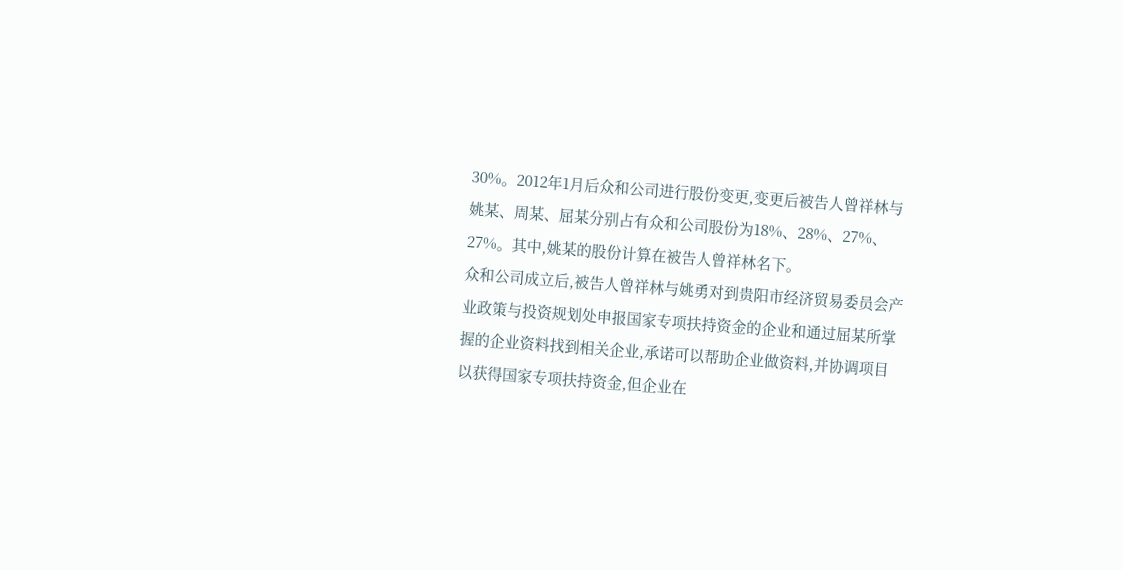30%。2012年1月后众和公司进行股份变更,变更后被告人曾祥林与姚某、周某、屈某分别占有众和公司股份为18%、28%、27%、27%。其中,姚某的股份计算在被告人曾祥林名下。
众和公司成立后,被告人曾祥林与姚勇对到贵阳市经济贸易委员会产业政策与投资规划处申报国家专项扶持资金的企业和通过屈某所掌握的企业资料找到相关企业,承诺可以帮助企业做资料,并协调项目以获得国家专项扶持资金,但企业在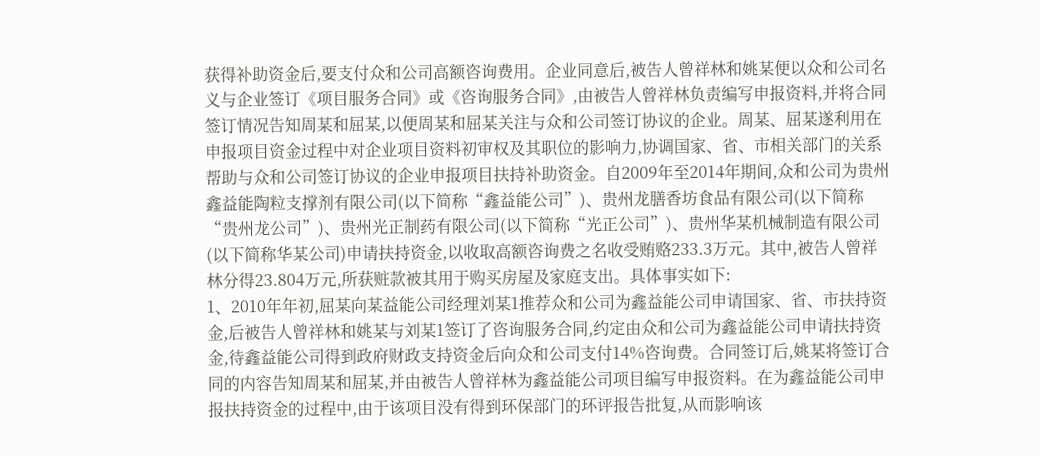获得补助资金后,要支付众和公司高额咨询费用。企业同意后,被告人曾祥林和姚某便以众和公司名义与企业签订《项目服务合同》或《咨询服务合同》,由被告人曾祥林负责编写申报资料,并将合同签订情况告知周某和屈某,以便周某和屈某关注与众和公司签订协议的企业。周某、屈某遂利用在申报项目资金过程中对企业项目资料初审权及其职位的影响力,协调国家、省、市相关部门的关系帮助与众和公司签订协议的企业申报项目扶持补助资金。自2009年至2014年期间,众和公司为贵州鑫益能陶粒支撑剂有限公司(以下简称“鑫益能公司”)、贵州龙膳香坊食品有限公司(以下简称“贵州龙公司”)、贵州光正制药有限公司(以下简称“光正公司”)、贵州华某机械制造有限公司(以下简称华某公司)申请扶持资金,以收取高额咨询费之名收受贿赂233.3万元。其中,被告人曾祥林分得23.804万元,所获赃款被其用于购买房屋及家庭支出。具体事实如下:
1、2010年年初,屈某向某益能公司经理刘某1推荐众和公司为鑫益能公司申请国家、省、市扶持资金,后被告人曾祥林和姚某与刘某1签订了咨询服务合同,约定由众和公司为鑫益能公司申请扶持资金,待鑫益能公司得到政府财政支持资金后向众和公司支付14%咨询费。合同签订后,姚某将签订合同的内容告知周某和屈某,并由被告人曾祥林为鑫益能公司项目编写申报资料。在为鑫益能公司申报扶持资金的过程中,由于该项目没有得到环保部门的环评报告批复,从而影响该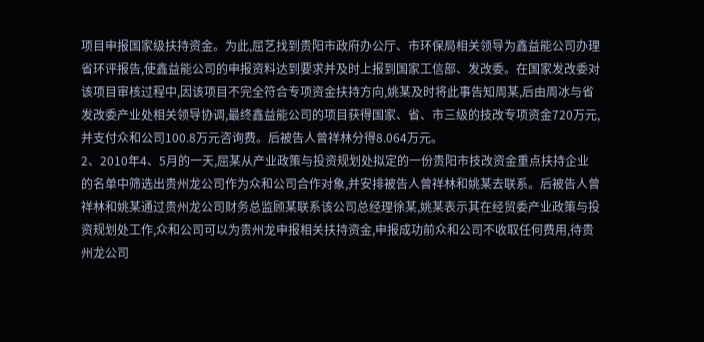项目申报国家级扶持资金。为此,屈艺找到贵阳市政府办公厅、市环保局相关领导为鑫益能公司办理省环评报告,使鑫益能公司的申报资料达到要求并及时上报到国家工信部、发改委。在国家发改委对该项目审核过程中,因该项目不完全符合专项资金扶持方向,姚某及时将此事告知周某,后由周冰与省发改委产业处相关领导协调,最终鑫益能公司的项目获得国家、省、市三级的技改专项资金720万元,并支付众和公司100.8万元咨询费。后被告人曾祥林分得8.064万元。
2、2010年4、5月的一天,屈某从产业政策与投资规划处拟定的一份贵阳市技改资金重点扶持企业的名单中筛选出贵州龙公司作为众和公司合作对象,并安排被告人曾祥林和姚某去联系。后被告人曾祥林和姚某通过贵州龙公司财务总监顾某联系该公司总经理徐某,姚某表示其在经贸委产业政策与投资规划处工作,众和公司可以为贵州龙申报相关扶持资金,申报成功前众和公司不收取任何费用,待贵州龙公司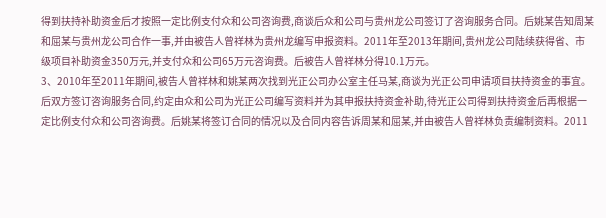得到扶持补助资金后才按照一定比例支付众和公司咨询费,商谈后众和公司与贵州龙公司签订了咨询服务合同。后姚某告知周某和屈某与贵州龙公司合作一事,并由被告人曾祥林为贵州龙编写申报资料。2011年至2013年期间,贵州龙公司陆续获得省、市级项目补助资金350万元,并支付众和公司65万元咨询费。后被告人曾祥林分得10.1万元。
3、2010年至2011年期间,被告人曾祥林和姚某两次找到光正公司办公室主任马某,商谈为光正公司申请项目扶持资金的事宜。后双方签订咨询服务合同,约定由众和公司为光正公司编写资料并为其申报扶持资金补助,待光正公司得到扶持资金后再根据一定比例支付众和公司咨询费。后姚某将签订合同的情况以及合同内容告诉周某和屈某,并由被告人曾祥林负责编制资料。2011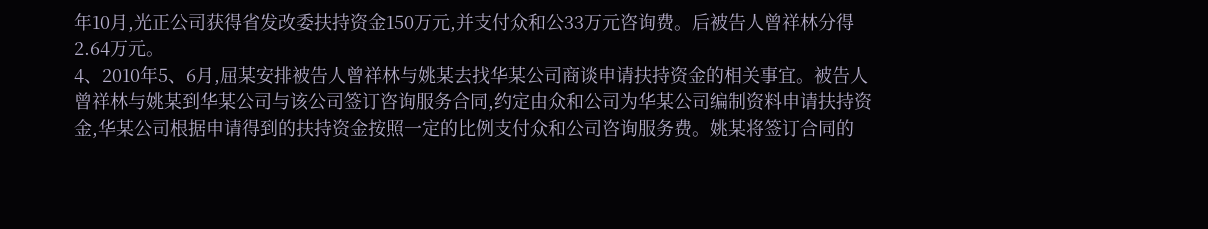年10月,光正公司获得省发改委扶持资金150万元,并支付众和公33万元咨询费。后被告人曾祥林分得2.64万元。
4、2010年5、6月,屈某安排被告人曾祥林与姚某去找华某公司商谈申请扶持资金的相关事宜。被告人曾祥林与姚某到华某公司与该公司签订咨询服务合同,约定由众和公司为华某公司编制资料申请扶持资金,华某公司根据申请得到的扶持资金按照一定的比例支付众和公司咨询服务费。姚某将签订合同的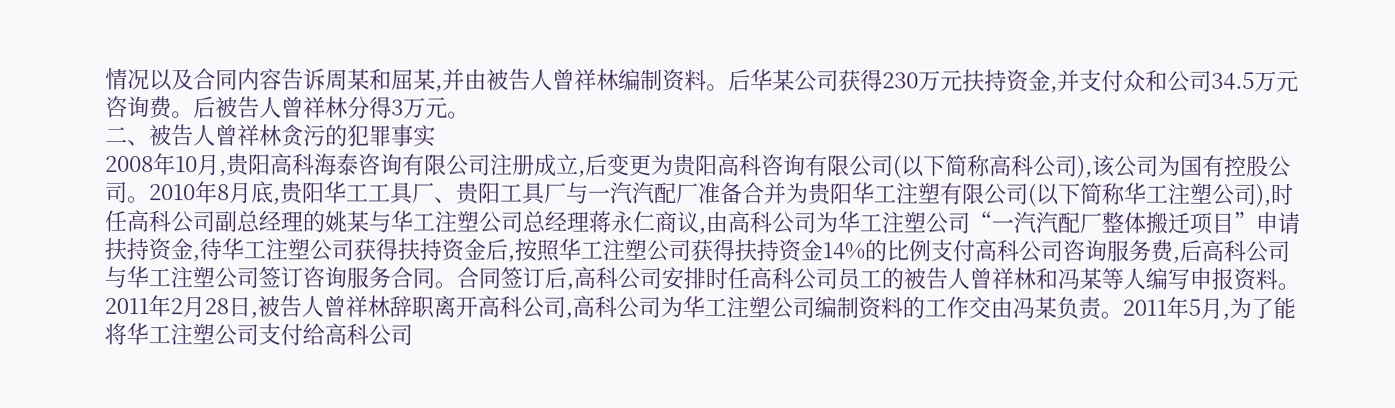情况以及合同内容告诉周某和屈某,并由被告人曾祥林编制资料。后华某公司获得230万元扶持资金,并支付众和公司34.5万元咨询费。后被告人曾祥林分得3万元。
二、被告人曾祥林贪污的犯罪事实
2008年10月,贵阳高科海泰咨询有限公司注册成立,后变更为贵阳高科咨询有限公司(以下简称高科公司),该公司为国有控股公司。2010年8月底,贵阳华工工具厂、贵阳工具厂与一汽汽配厂准备合并为贵阳华工注塑有限公司(以下简称华工注塑公司),时任高科公司副总经理的姚某与华工注塑公司总经理蒋永仁商议,由高科公司为华工注塑公司“一汽汽配厂整体搬迁项目”申请扶持资金,待华工注塑公司获得扶持资金后,按照华工注塑公司获得扶持资金14%的比例支付高科公司咨询服务费,后高科公司与华工注塑公司签订咨询服务合同。合同签订后,高科公司安排时任高科公司员工的被告人曾祥林和冯某等人编写申报资料。2011年2月28日,被告人曾祥林辞职离开高科公司,高科公司为华工注塑公司编制资料的工作交由冯某负责。2011年5月,为了能将华工注塑公司支付给高科公司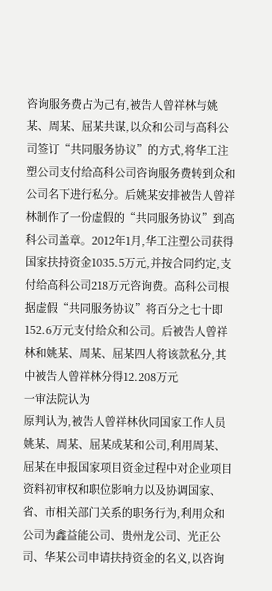咨询服务费占为己有,被告人曾祥林与姚某、周某、屈某共谋,以众和公司与高科公司签订“共同服务协议”的方式,将华工注塑公司支付给高科公司咨询服务费转到众和公司名下进行私分。后姚某安排被告人曾祥林制作了一份虚假的“共同服务协议”到高科公司盖章。2012年1月,华工注塑公司获得国家扶持资金1035.5万元,并按合同约定,支付给高科公司218万元咨询费。高科公司根据虚假“共同服务协议”将百分之七十即152.6万元支付给众和公司。后被告人曾祥林和姚某、周某、屈某四人将该款私分,其中被告人曾祥林分得12.208万元
一审法院认为
原判认为,被告人曾祥林伙同国家工作人员姚某、周某、屈某成某和公司,利用周某、屈某在申报国家项目资金过程中对企业项目资料初审权和职位影响力以及协调国家、省、市相关部门关系的职务行为,利用众和公司为鑫益能公司、贵州龙公司、光正公司、华某公司申请扶持资金的名义,以咨询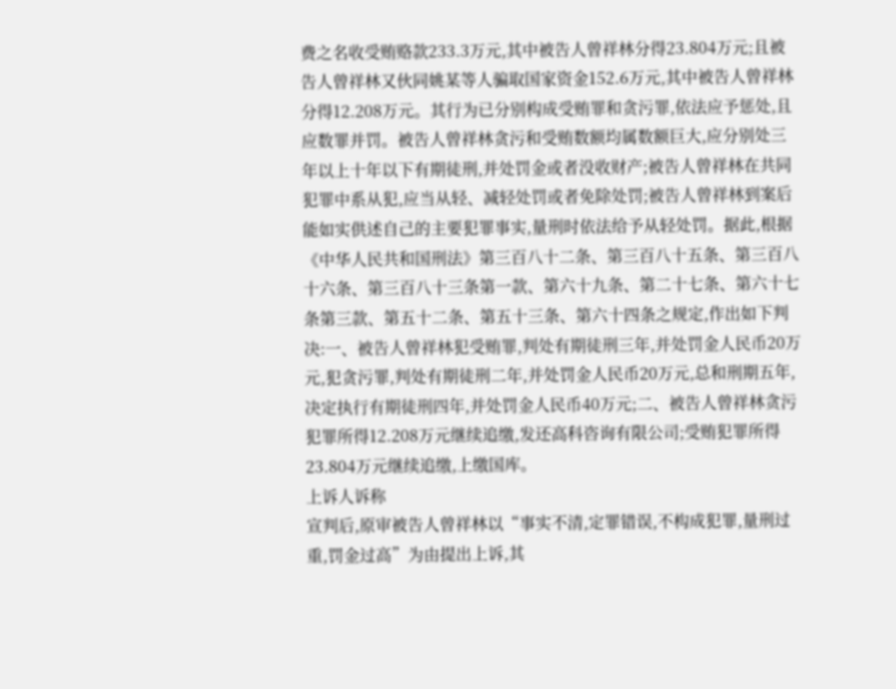费之名收受贿赂款233.3万元,其中被告人曾祥林分得23.804万元;且被告人曾祥林又伙同姚某等人骗取国家资金152.6万元,其中被告人曾祥林分得12.208万元。其行为已分别构成受贿罪和贪污罪,依法应予惩处,且应数罪并罚。被告人曾祥林贪污和受贿数额均属数额巨大,应分别处三年以上十年以下有期徒刑,并处罚金或者没收财产;被告人曾祥林在共同犯罪中系从犯,应当从轻、减轻处罚或者免除处罚;被告人曾祥林到案后能如实供述自己的主要犯罪事实,量刑时依法给予从轻处罚。据此,根据《中华人民共和国刑法》第三百八十二条、第三百八十五条、第三百八十六条、第三百八十三条第一款、第六十九条、第二十七条、第六十七条第三款、第五十二条、第五十三条、第六十四条之规定,作出如下判决:一、被告人曾祥林犯受贿罪,判处有期徒刑三年,并处罚金人民币20万元,犯贪污罪,判处有期徒刑二年,并处罚金人民币20万元,总和刑期五年,决定执行有期徒刑四年,并处罚金人民币40万元;二、被告人曾祥林贪污犯罪所得12.208万元继续追缴,发还高科咨询有限公司;受贿犯罪所得23.804万元继续追缴,上缴国库。
上诉人诉称
宣判后,原审被告人曾祥林以“事实不清,定罪错误,不构成犯罪,量刑过重,罚金过高”为由提出上诉,其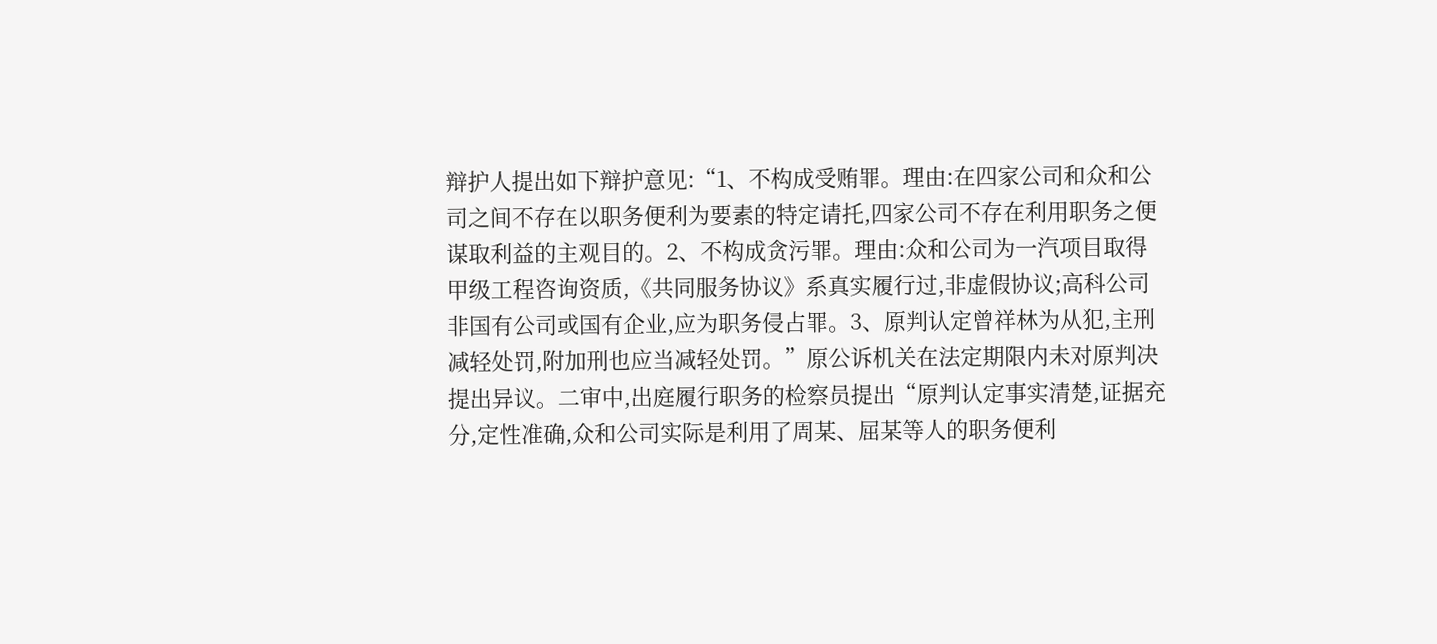辩护人提出如下辩护意见:“1、不构成受贿罪。理由:在四家公司和众和公司之间不存在以职务便利为要素的特定请托,四家公司不存在利用职务之便谋取利益的主观目的。2、不构成贪污罪。理由:众和公司为一汽项目取得甲级工程咨询资质,《共同服务协议》系真实履行过,非虚假协议;高科公司非国有公司或国有企业,应为职务侵占罪。3、原判认定曾祥林为从犯,主刑减轻处罚,附加刑也应当减轻处罚。”原公诉机关在法定期限内未对原判决提出异议。二审中,出庭履行职务的检察员提出“原判认定事实清楚,证据充分,定性准确,众和公司实际是利用了周某、屈某等人的职务便利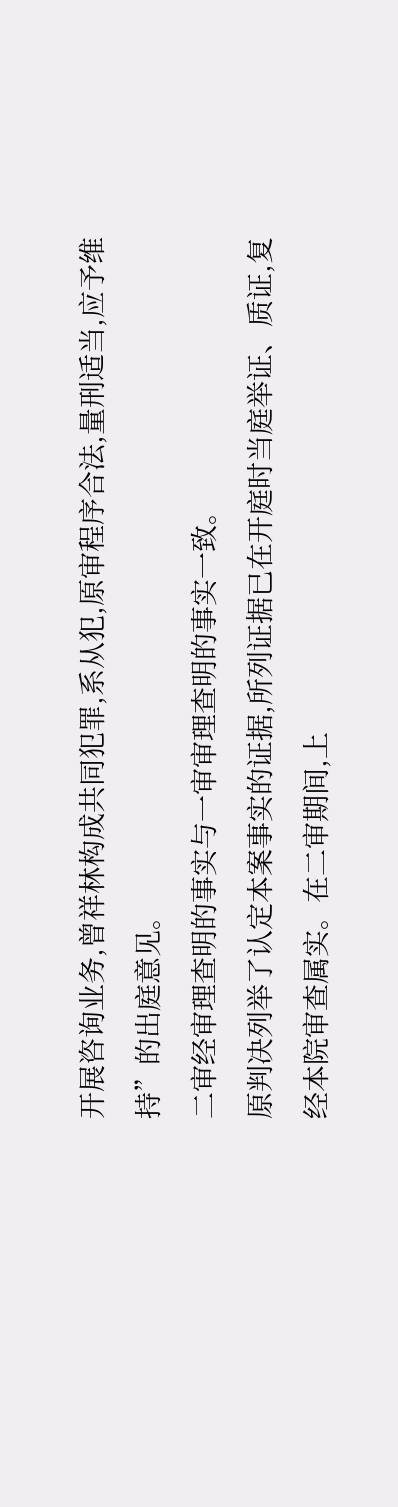开展咨询业务,曾祥林构成共同犯罪,系从犯,原审程序合法,量刑适当,应予维持”的出庭意见。
二审经审理查明的事实与一审审理查明的事实一致。
原判决列举了认定本案事实的证据,所列证据已在开庭时当庭举证、质证,复经本院审查属实。在二审期间,上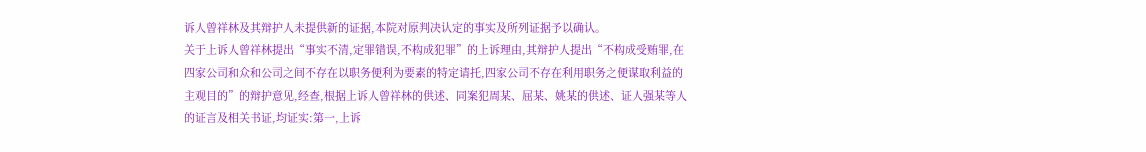诉人曾祥林及其辩护人未提供新的证据,本院对原判决认定的事实及所列证据予以确认。
关于上诉人曾祥林提出“事实不清,定罪错误,不构成犯罪”的上诉理由,其辩护人提出“不构成受贿罪,在四家公司和众和公司之间不存在以职务便利为要素的特定请托,四家公司不存在利用职务之便谋取利益的主观目的”的辩护意见,经查,根据上诉人曾祥林的供述、同案犯周某、屈某、姚某的供述、证人强某等人的证言及相关书证,均证实:第一,上诉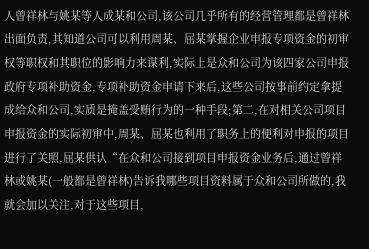人曾祥林与姚某等人成某和公司,该公司几乎所有的经营管理都是曾祥林出面负责,其知道公司可以利用周某、屈某掌握企业申报专项资金的初审权等职权和其职位的影响力来谋利,实际上是众和公司为该四家公司申报政府专项补助资金,专项补助资金申请下来后,这些公司按事前约定拿提成给众和公司,实质是掩盖受贿行为的一种手段;第二,在对相关公司项目申报资金的实际初审中,周某、屈某也利用了职务上的便利对申报的项目进行了关照,屈某供认“在众和公司接到项目申报资金业务后,通过曾祥林或姚某(一般都是曾祥林)告诉我哪些项目资料属于众和公司所做的,我就会加以关注,对于这些项目,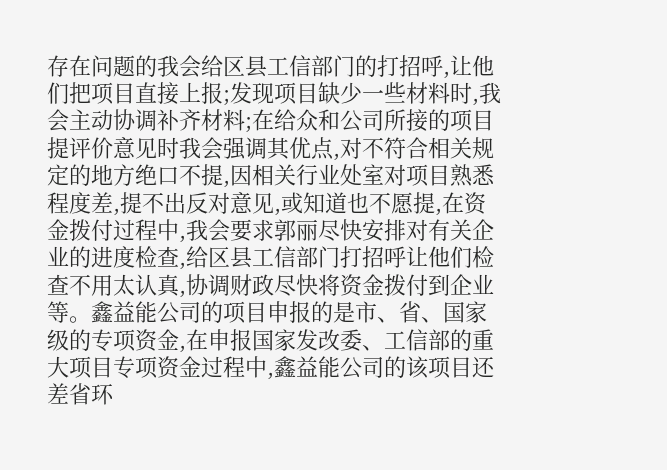存在问题的我会给区县工信部门的打招呼,让他们把项目直接上报;发现项目缺少一些材料时,我会主动协调补齐材料;在给众和公司所接的项目提评价意见时我会强调其优点,对不符合相关规定的地方绝口不提,因相关行业处室对项目熟悉程度差,提不出反对意见,或知道也不愿提,在资金拨付过程中,我会要求郭丽尽快安排对有关企业的进度检查,给区县工信部门打招呼让他们检查不用太认真,协调财政尽快将资金拨付到企业等。鑫益能公司的项目申报的是市、省、国家级的专项资金,在申报国家发改委、工信部的重大项目专项资金过程中,鑫益能公司的该项目还差省环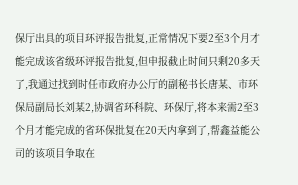保厅出具的项目环评报告批复,正常情况下要2至3个月才能完成该省级环评报告批复,但申报截止时间只剩20多天了,我通过找到时任市政府办公厅的副秘书长唐某、市环保局副局长刘某2,协调省环科院、环保厅,将本来需2至3个月才能完成的省环保批复在20天内拿到了,帮鑫益能公司的该项目争取在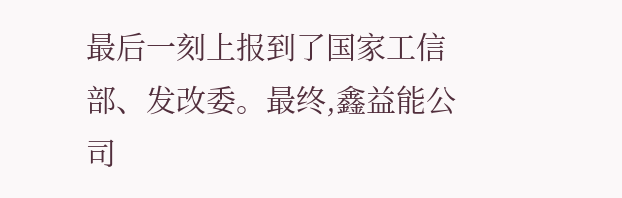最后一刻上报到了国家工信部、发改委。最终,鑫益能公司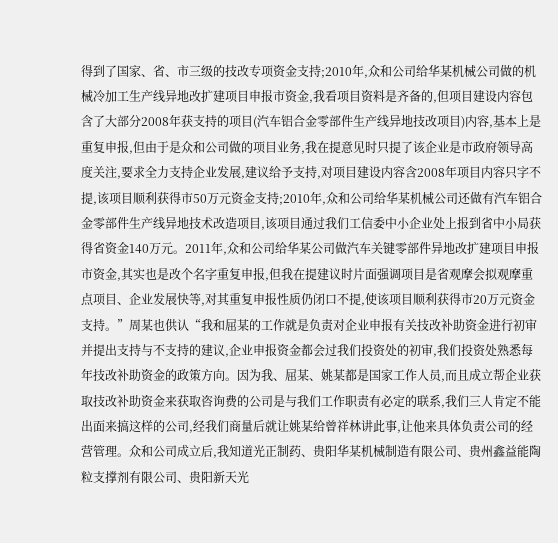得到了国家、省、市三级的技改专项资金支持;2010年,众和公司给华某机械公司做的机械冷加工生产线异地改扩建项目申报市资金,我看项目资料是齐备的,但项目建设内容包含了大部分2008年获支持的项目(汽车铝合金零部件生产线异地技改项目)内容,基本上是重复申报,但由于是众和公司做的项目业务,我在提意见时只提了该企业是市政府领导高度关注,要求全力支持企业发展,建议给予支持,对项目建设内容含2008年项目内容只字不提,该项目顺利获得市50万元资金支持;2010年,众和公司给华某机械公司还做有汽车铝合金零部件生产线异地技术改造项目,该项目通过我们工信委中小企业处上报到省中小局获得省资金140万元。2011年,众和公司给华某公司做汽车关键零部件异地改扩建项目申报市资金,其实也是改个名字重复申报,但我在提建议时片面强调项目是省观摩会拟观摩重点项目、企业发展快等,对其重复申报性质仍闭口不提,使该项目顺利获得市20万元资金支持。”周某也供认“我和屈某的工作就是负责对企业申报有关技改补助资金进行初审并提出支持与不支持的建议,企业申报资金都会过我们投资处的初审,我们投资处熟悉每年技改补助资金的政策方向。因为我、屈某、姚某都是国家工作人员,而且成立帮企业获取技改补助资金来获取咨询费的公司是与我们工作职责有必定的联系,我们三人肯定不能出面来搞这样的公司,经我们商量后就让姚某给曾祥林讲此事,让他来具体负责公司的经营管理。众和公司成立后,我知道光正制药、贵阳华某机械制造有限公司、贵州鑫益能陶粒支撑剂有限公司、贵阳新天光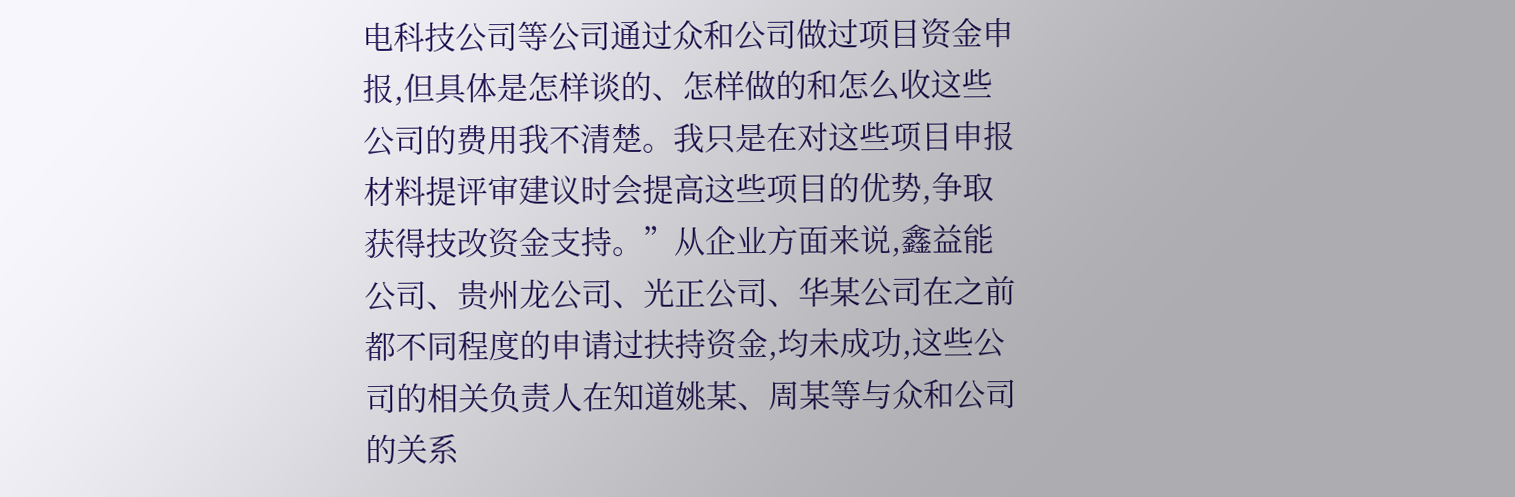电科技公司等公司通过众和公司做过项目资金申报,但具体是怎样谈的、怎样做的和怎么收这些公司的费用我不清楚。我只是在对这些项目申报材料提评审建议时会提高这些项目的优势,争取获得技改资金支持。”从企业方面来说,鑫益能公司、贵州龙公司、光正公司、华某公司在之前都不同程度的申请过扶持资金,均未成功,这些公司的相关负责人在知道姚某、周某等与众和公司的关系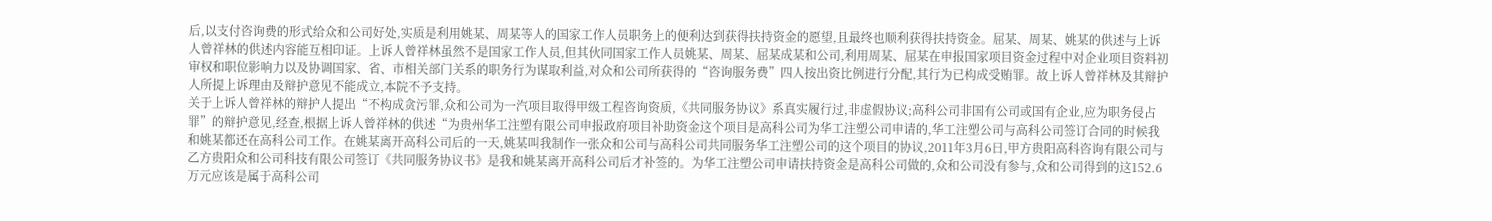后,以支付咨询费的形式给众和公司好处,实质是利用姚某、周某等人的国家工作人员职务上的便利达到获得扶持资金的愿望,且最终也顺利获得扶持资金。屈某、周某、姚某的供述与上诉人曾祥林的供述内容能互相印证。上诉人曾祥林虽然不是国家工作人员,但其伙同国家工作人员姚某、周某、屈某成某和公司,利用周某、屈某在申报国家项目资金过程中对企业项目资料初审权和职位影响力以及协调国家、省、市相关部门关系的职务行为谋取利益,对众和公司所获得的“咨询服务费”四人按出资比例进行分配,其行为已构成受贿罪。故上诉人曾祥林及其辩护人所提上诉理由及辩护意见不能成立,本院不予支持。
关于上诉人曾祥林的辩护人提出“不构成贪污罪,众和公司为一汽项目取得甲级工程咨询资质,《共同服务协议》系真实履行过,非虚假协议;高科公司非国有公司或国有企业,应为职务侵占罪”的辩护意见,经查,根据上诉人曾祥林的供述“为贵州华工注塑有限公司申报政府项目补助资金这个项目是高科公司为华工注塑公司申请的,华工注塑公司与高科公司签订合同的时候我和姚某都还在高科公司工作。在姚某离开高科公司后的一天,姚某叫我制作一张众和公司与高科公司共同服务华工注塑公司的这个项目的协议,2011年3月6日,甲方贵阳高科咨询有限公司与乙方贵阳众和公司科技有限公司签订《共同服务协议书》是我和姚某离开高科公司后才补签的。为华工注塑公司申请扶持资金是高科公司做的,众和公司没有参与,众和公司得到的这152.6万元应该是属于高科公司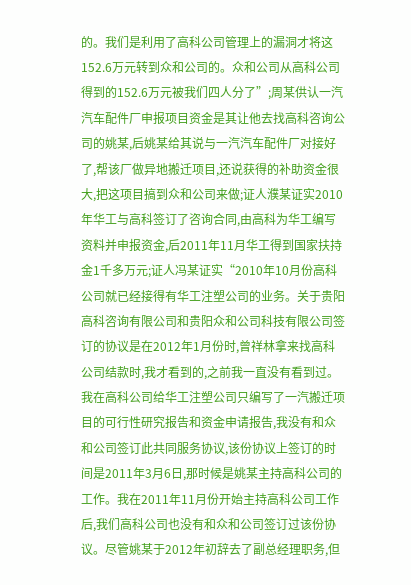的。我们是利用了高科公司管理上的漏洞才将这152.6万元转到众和公司的。众和公司从高科公司得到的152.6万元被我们四人分了”;周某供认一汽汽车配件厂申报项目资金是其让他去找高科咨询公司的姚某,后姚某给其说与一汽汽车配件厂对接好了,帮该厂做异地搬迁项目,还说获得的补助资金很大,把这项目搞到众和公司来做;证人濮某证实2010年华工与高科签订了咨询合同,由高科为华工编写资料并申报资金,后2011年11月华工得到国家扶持金1千多万元;证人冯某证实“2010年10月份高科公司就已经接得有华工注塑公司的业务。关于贵阳高科咨询有限公司和贵阳众和公司科技有限公司签订的协议是在2012年1月份时,曾祥林拿来找高科公司结款时,我才看到的,之前我一直没有看到过。我在高科公司给华工注塑公司只编写了一汽搬迁项目的可行性研究报告和资金申请报告,我没有和众和公司签订此共同服务协议,该份协议上签订的时间是2011年3月6日,那时候是姚某主持高科公司的工作。我在2011年11月份开始主持高科公司工作后,我们高科公司也没有和众和公司签订过该份协议。尽管姚某于2012年初辞去了副总经理职务,但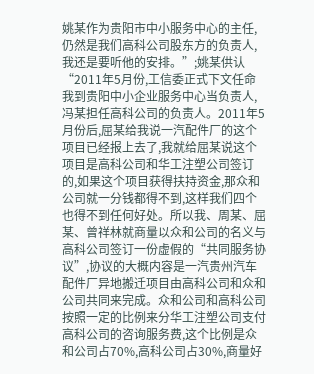姚某作为贵阳市中小服务中心的主任,仍然是我们高科公司股东方的负责人,我还是要听他的安排。”;姚某供认“2011年5月份,工信委正式下文任命我到贵阳中小企业服务中心当负责人,冯某担任高科公司的负责人。2011年5月份后,屈某给我说一汽配件厂的这个项目已经报上去了,我就给屈某说这个项目是高科公司和华工注塑公司签订的,如果这个项目获得扶持资金,那众和公司就一分钱都得不到,这样我们四个也得不到任何好处。所以我、周某、屈某、曾祥林就商量以众和公司的名义与高科公司签订一份虚假的“共同服务协议”,协议的大概内容是一汽贵州汽车配件厂异地搬迁项目由高科公司和众和公司共同来完成。众和公司和高科公司按照一定的比例来分华工注塑公司支付高科公司的咨询服务费,这个比例是众和公司占70%,高科公司占30%,商量好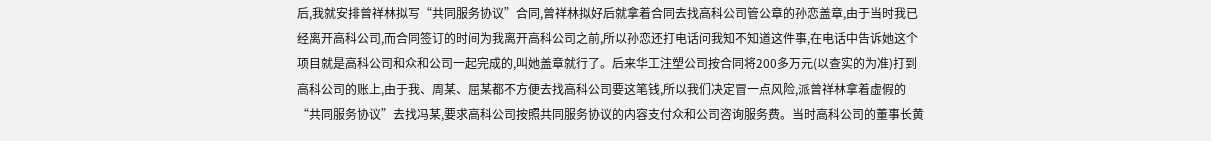后,我就安排曾祥林拟写“共同服务协议”合同,曾祥林拟好后就拿着合同去找高科公司管公章的孙恋盖章,由于当时我已经离开高科公司,而合同签订的时间为我离开高科公司之前,所以孙恋还打电话问我知不知道这件事,在电话中告诉她这个项目就是高科公司和众和公司一起完成的,叫她盖章就行了。后来华工注塑公司按合同将200多万元(以查实的为准)打到高科公司的账上,由于我、周某、屈某都不方便去找高科公司要这笔钱,所以我们决定冒一点风险,派曾祥林拿着虚假的“共同服务协议”去找冯某,要求高科公司按照共同服务协议的内容支付众和公司咨询服务费。当时高科公司的董事长黄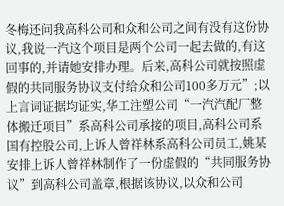冬梅还问我高科公司和众和公司之间有没有这份协议,我说一汽这个项目是两个公司一起去做的,有这回事的,并请她安排办理。后来,高科公司就按照虚假的共同服务协议支付给众和公司100多万元”;以上言词证据均证实,华工注塑公司“一汽汽配厂整体搬迁项目”系高科公司承接的项目,高科公司系国有控股公司,上诉人曾祥林系高科公司员工,姚某安排上诉人曾祥林制作了一份虚假的“共同服务协议”到高科公司盖章,根据该协议,以众和公司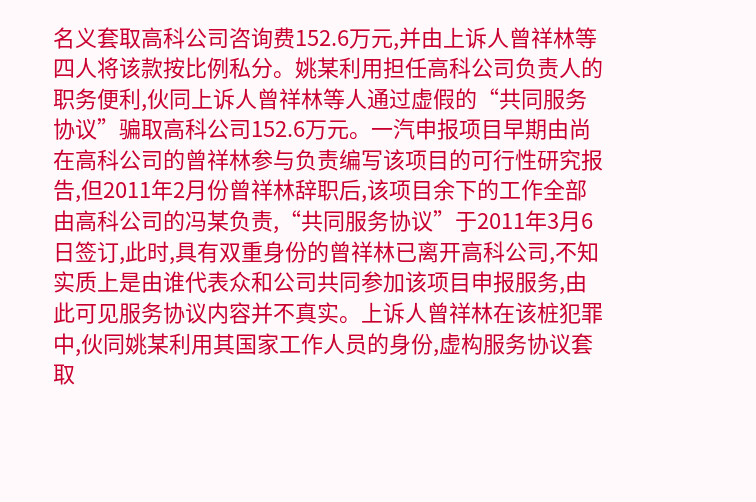名义套取高科公司咨询费152.6万元,并由上诉人曾祥林等四人将该款按比例私分。姚某利用担任高科公司负责人的职务便利,伙同上诉人曾祥林等人通过虚假的“共同服务协议”骗取高科公司152.6万元。一汽申报项目早期由尚在高科公司的曾祥林参与负责编写该项目的可行性研究报告,但2011年2月份曾祥林辞职后,该项目余下的工作全部由高科公司的冯某负责,“共同服务协议”于2011年3月6日签订,此时,具有双重身份的曾祥林已离开高科公司,不知实质上是由谁代表众和公司共同参加该项目申报服务,由此可见服务协议内容并不真实。上诉人曾祥林在该桩犯罪中,伙同姚某利用其国家工作人员的身份,虚构服务协议套取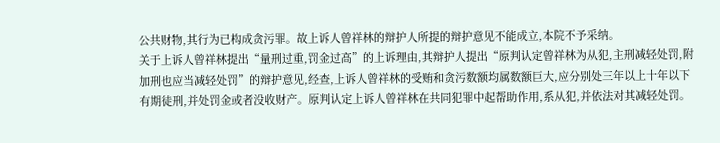公共财物,其行为已构成贪污罪。故上诉人曾祥林的辩护人所提的辩护意见不能成立,本院不予采纳。
关于上诉人曾祥林提出“量刑过重,罚金过高”的上诉理由,其辩护人提出“原判认定曾祥林为从犯,主刑减轻处罚,附加刑也应当减轻处罚”的辩护意见,经查,上诉人曾祥林的受贿和贪污数额均属数额巨大,应分别处三年以上十年以下有期徒刑,并处罚金或者没收财产。原判认定上诉人曾祥林在共同犯罪中起帮助作用,系从犯,并依法对其减轻处罚。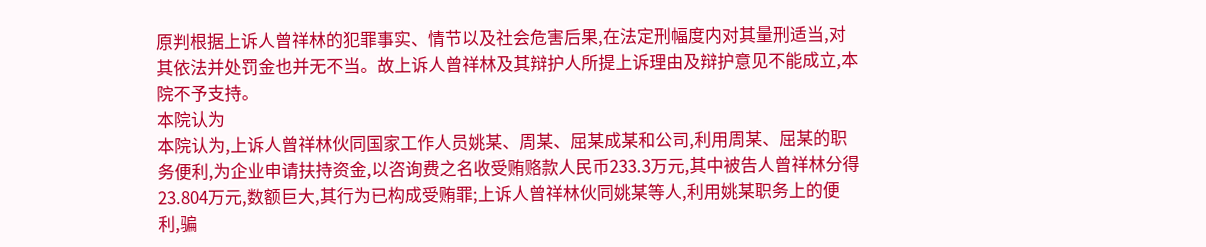原判根据上诉人曾祥林的犯罪事实、情节以及社会危害后果,在法定刑幅度内对其量刑适当,对其依法并处罚金也并无不当。故上诉人曾祥林及其辩护人所提上诉理由及辩护意见不能成立,本院不予支持。
本院认为
本院认为,上诉人曾祥林伙同国家工作人员姚某、周某、屈某成某和公司,利用周某、屈某的职务便利,为企业申请扶持资金,以咨询费之名收受贿赂款人民币233.3万元,其中被告人曾祥林分得23.804万元,数额巨大,其行为已构成受贿罪;上诉人曾祥林伙同姚某等人,利用姚某职务上的便利,骗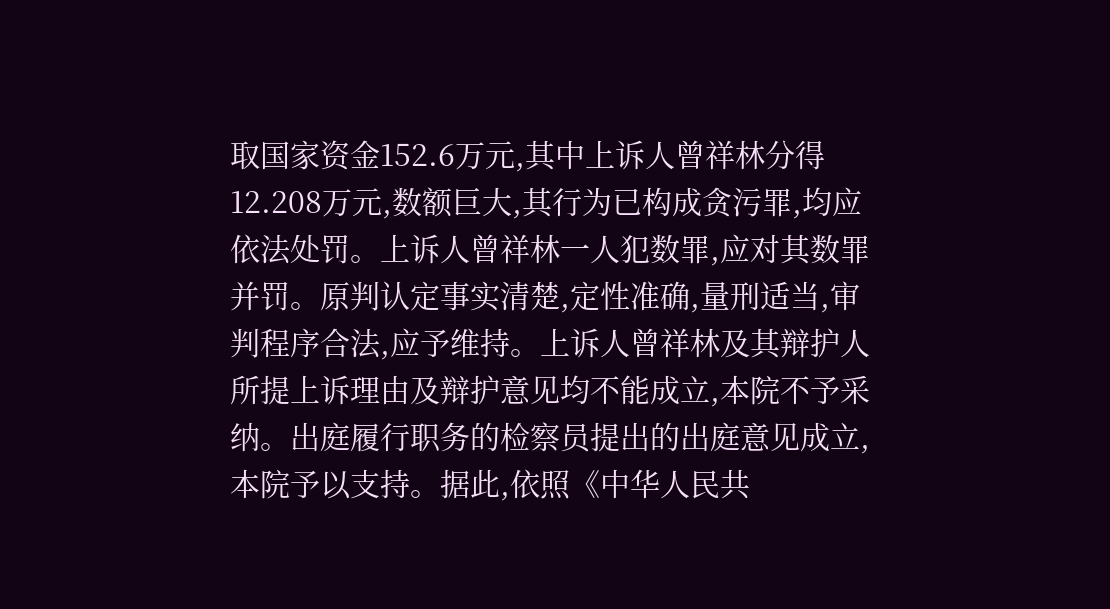取国家资金152.6万元,其中上诉人曾祥林分得12.208万元,数额巨大,其行为已构成贪污罪,均应依法处罚。上诉人曾祥林一人犯数罪,应对其数罪并罚。原判认定事实清楚,定性准确,量刑适当,审判程序合法,应予维持。上诉人曾祥林及其辩护人所提上诉理由及辩护意见均不能成立,本院不予采纳。出庭履行职务的检察员提出的出庭意见成立,本院予以支持。据此,依照《中华人民共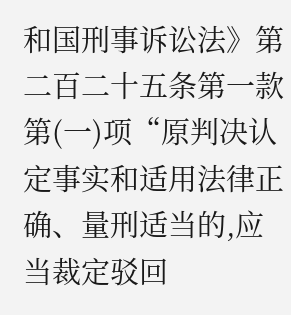和国刑事诉讼法》第二百二十五条第一款第(一)项“原判决认定事实和适用法律正确、量刑适当的,应当裁定驳回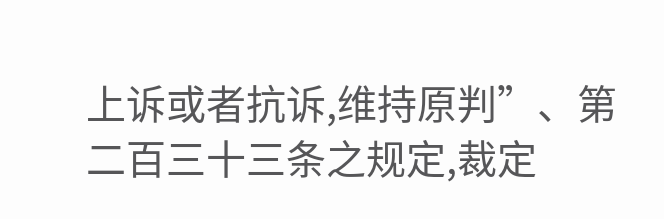上诉或者抗诉,维持原判”、第二百三十三条之规定,裁定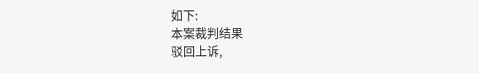如下:
本案裁判结果
驳回上诉,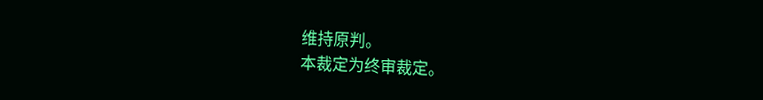维持原判。
本裁定为终审裁定。